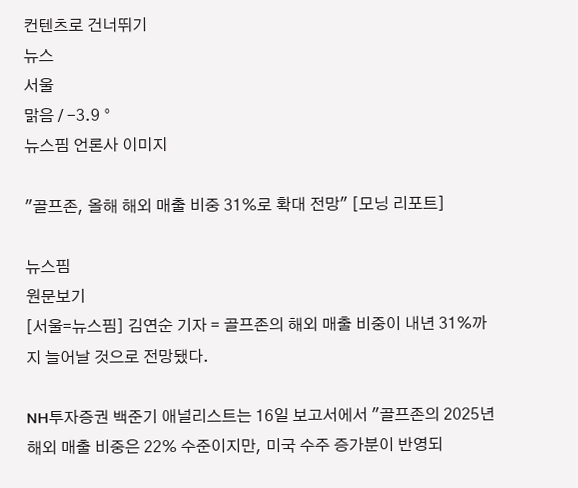컨텐츠로 건너뛰기
뉴스
서울
맑음 / -3.9 °
뉴스핌 언론사 이미지

"골프존, 올해 해외 매출 비중 31%로 확대 전망" [모닝 리포트]

뉴스핌
원문보기
[서울=뉴스핌] 김연순 기자 = 골프존의 해외 매출 비중이 내년 31%까지 늘어날 것으로 전망됐다.

NH투자증권 백준기 애널리스트는 16일 보고서에서 "골프존의 2025년 해외 매출 비중은 22% 수준이지만, 미국 수주 증가분이 반영되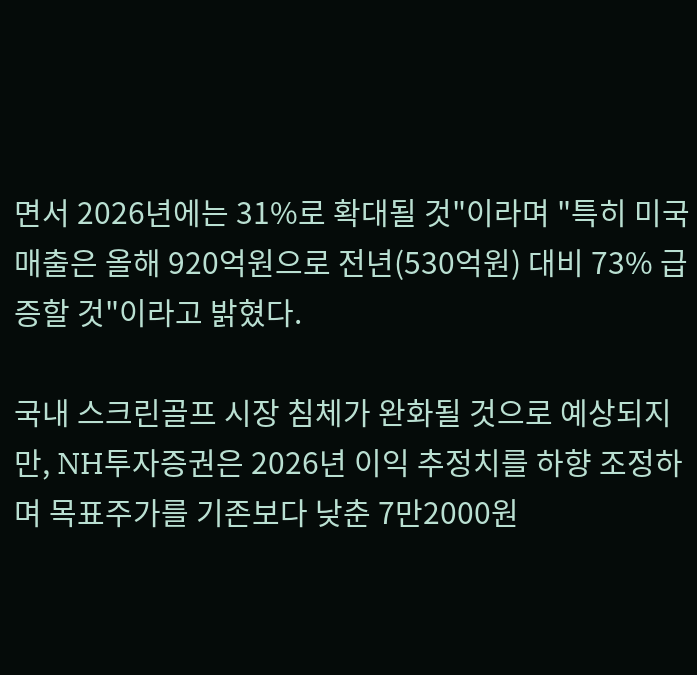면서 2026년에는 31%로 확대될 것"이라며 "특히 미국 매출은 올해 920억원으로 전년(530억원) 대비 73% 급증할 것"이라고 밝혔다.

국내 스크린골프 시장 침체가 완화될 것으로 예상되지만, NH투자증권은 2026년 이익 추정치를 하향 조정하며 목표주가를 기존보다 낮춘 7만2000원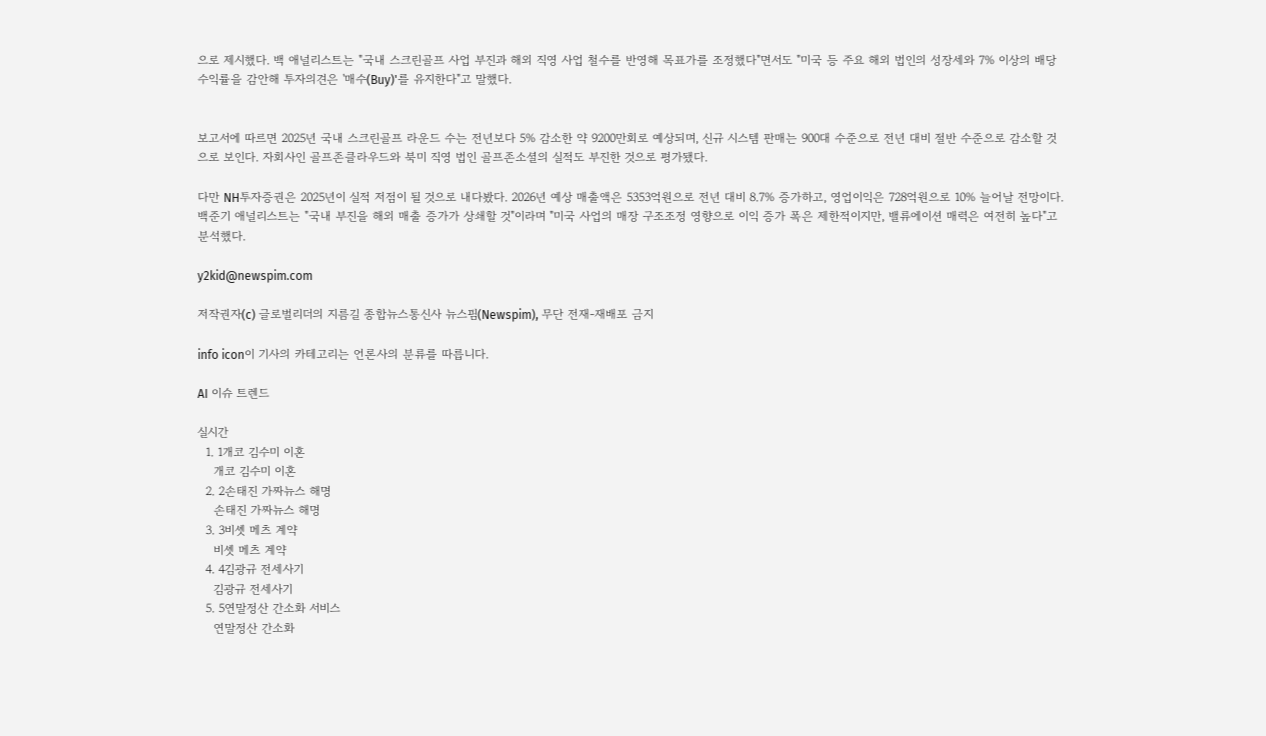으로 제시했다. 백 애널리스트는 "국내 스크린골프 사업 부진과 해외 직영 사업 철수를 반영해 목표가를 조정했다"면서도 "미국 등 주요 해외 법인의 성장세와 7% 이상의 배당수익률을 감안해 투자의견은 '매수(Buy)'를 유지한다"고 말했다.


보고서에 따르면 2025년 국내 스크린골프 라운드 수는 전년보다 5% 감소한 약 9200만회로 예상되며, 신규 시스템 판매는 900대 수준으로 전년 대비 절반 수준으로 감소할 것으로 보인다. 자회사인 골프존클라우드와 북미 직영 법인 골프존소셜의 실적도 부진한 것으로 평가됐다.

다만 NH투자증권은 2025년이 실적 저점이 될 것으로 내다봤다. 2026년 예상 매출액은 5353억원으로 전년 대비 8.7% 증가하고, 영업이익은 728억원으로 10% 늘어날 전망이다. 백준기 애널리스트는 "국내 부진을 해외 매출 증가가 상쇄할 것"이라며 "미국 사업의 매장 구조조정 영향으로 이익 증가 폭은 제한적이지만, 밸류에이션 매력은 여전히 높다"고 분석했다.

y2kid@newspim.com

저작권자(c) 글로벌리더의 지름길 종합뉴스통신사 뉴스핌(Newspim), 무단 전재-재배포 금지

info icon이 기사의 카테고리는 언론사의 분류를 따릅니다.

AI 이슈 트렌드

실시간
  1. 1개코 김수미 이혼
    개코 김수미 이혼
  2. 2손태진 가짜뉴스 해명
    손태진 가짜뉴스 해명
  3. 3비솃 메츠 계약
    비솃 메츠 계약
  4. 4김광규 전세사기
    김광규 전세사기
  5. 5연말정산 간소화 서비스
    연말정산 간소화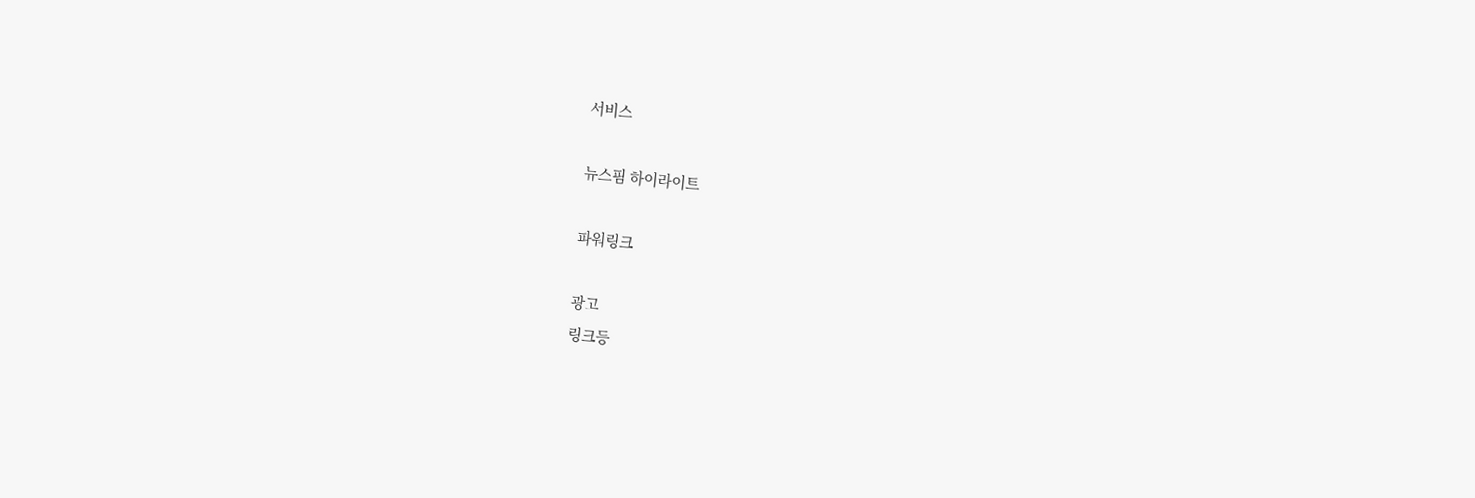서비스

뉴스핌 하이라이트

파워링크

광고
링크등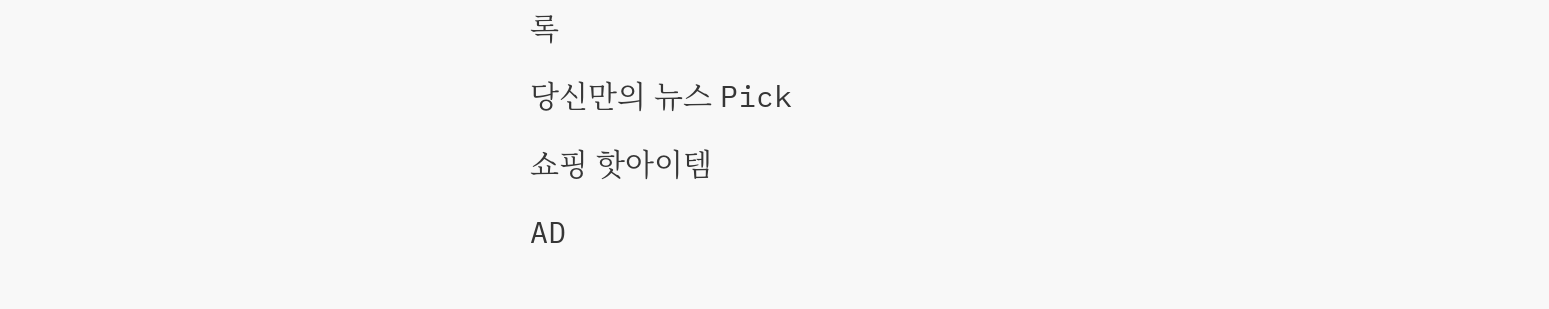록

당신만의 뉴스 Pick

쇼핑 핫아이템

AD